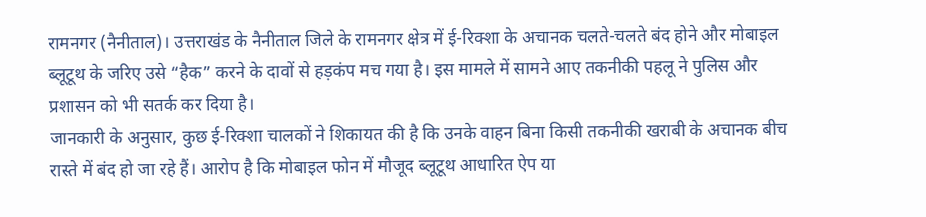रामनगर (नैनीताल)। उत्तराखंड के नैनीताल जिले के रामनगर क्षेत्र में ई-रिक्शा के अचानक चलते-चलते बंद होने और मोबाइल ब्लूटूथ के जरिए उसे “हैक” करने के दावों से हड़कंप मच गया है। इस मामले में सामने आए तकनीकी पहलू ने पुलिस और प्रशासन को भी सतर्क कर दिया है।
जानकारी के अनुसार, कुछ ई-रिक्शा चालकों ने शिकायत की है कि उनके वाहन बिना किसी तकनीकी खराबी के अचानक बीच रास्ते में बंद हो जा रहे हैं। आरोप है कि मोबाइल फोन में मौजूद ब्लूटूथ आधारित ऐप या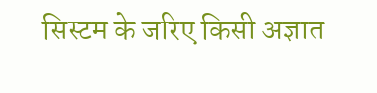सिस्टम के जरिए किसी अज्ञात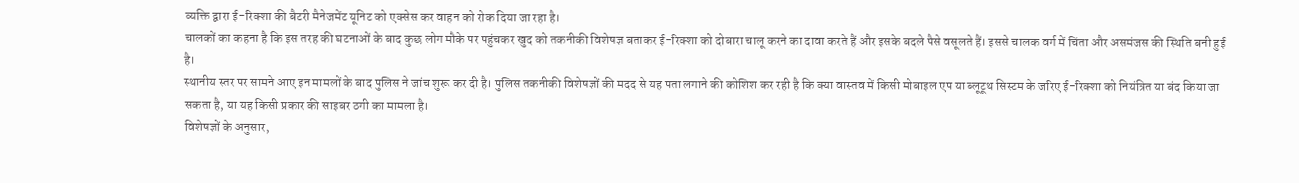व्यक्ति द्वारा ई-रिक्शा की बैटरी मैनेजमेंट यूनिट को एक्सेस कर वाहन को रोक दिया जा रहा है।
चालकों का कहना है कि इस तरह की घटनाओं के बाद कुछ लोग मौके पर पहुंचकर खुद को तकनीकी विशेषज्ञ बताकर ई-रिक्शा को दोबारा चालू करने का दावा करते हैं और इसके बदले पैसे वसूलते हैं। इससे चालक वर्ग में चिंता और असमंजस की स्थिति बनी हुई है।
स्थानीय स्तर पर सामने आए इन मामलों के बाद पुलिस ने जांच शुरू कर दी है। पुलिस तकनीकी विशेषज्ञों की मदद से यह पता लगाने की कोशिश कर रही है कि क्या वास्तव में किसी मोबाइल एप या ब्लूटूथ सिस्टम के जरिए ई-रिक्शा को नियंत्रित या बंद किया जा सकता है, या यह किसी प्रकार की साइबर ठगी का मामला है।
विशेषज्ञों के अनुसार,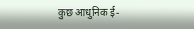कुछ आधुनिक ई-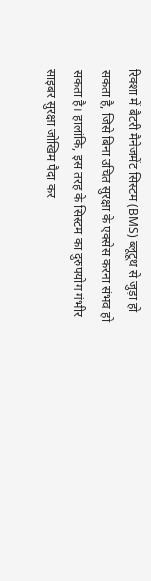रिक्शा में बैटरी मैनेजमेंट सिस्टम (BMS) ब्लूटूथ से जुड़ा हो सकता है, जिसे बिना उचित सुरक्षा के एक्सेस करना संभव हो सकता है। हालांकि, इस तरह के सिस्टम का दुरुपयोग गंभीर साइबर सुरक्षा जोखिम पैदा कर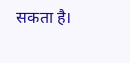सकता है।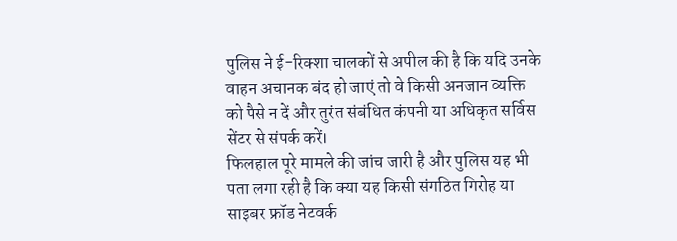पुलिस ने ई-रिक्शा चालकों से अपील की है कि यदि उनके वाहन अचानक बंद हो जाएं तो वे किसी अनजान व्यक्ति को पैसे न दें और तुरंत संबंधित कंपनी या अधिकृत सर्विस सेंटर से संपर्क करें।
फिलहाल पूरे मामले की जांच जारी है और पुलिस यह भी पता लगा रही है कि क्या यह किसी संगठित गिरोह या साइबर फ्रॉड नेटवर्क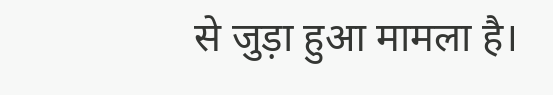से जुड़ा हुआ मामला है।